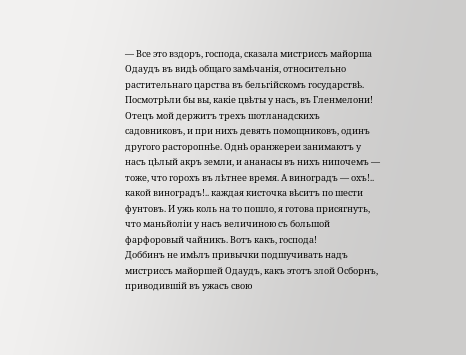— Все это вздоръ, господа, сказала мистриссъ майорша Одаудъ въ видѣ общаго замѣчанія, относительно растительнаго царства въ бельгійскомъ государствѣ. Посмотрѣли бы вы, какіе цвѣты у насъ, въ Гленмелони! Отецъ мой держитъ трехъ шотланадскихъ садовниковъ, и при нихъ девять помощниковъ, одинъ другого расторопнѣе. Однѣ оранжереи занимаютъ у насъ цѣлый акръ земли, и ананасы въ нихъ нипочемъ — тоже, что горохъ въ лѣтнее время. А виноградъ — охъ!.. какой виноградъ!.. каждая кисточка вѣситъ по шести фунтовъ. И ужь коль на то пошло, я готова присягнуть, что маньйоліи у насъ величиною съ большой фарфоровый чайникъ. Вотъ какъ, господа!
Доббинъ не имѣлъ привычки подшучивать надъ мистриссъ майоршей Одаудъ, какъ этотъ злой Осборнъ, приводившій въ ужасъ свою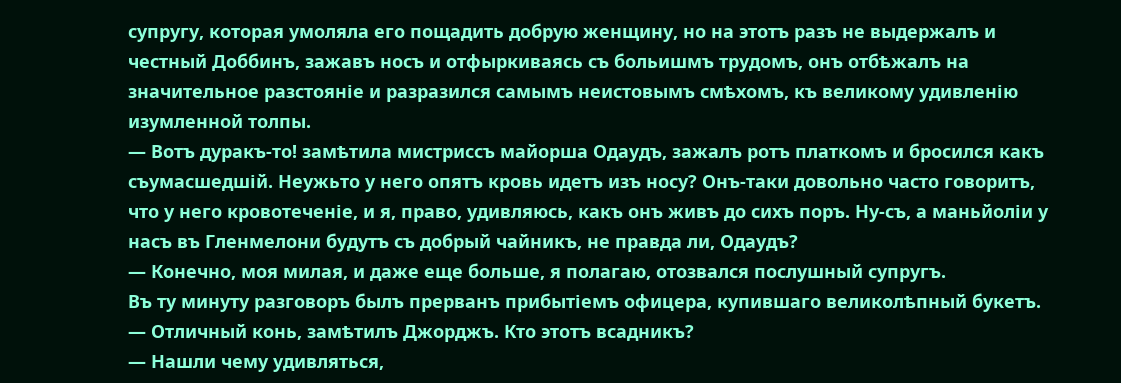супругу, которая умоляла его пощадить добрую женщину, но на этотъ разъ не выдержалъ и честный Доббинъ, зажавъ носъ и отфыркиваясь съ больишмъ трудомъ, онъ отбѣжалъ на значительное разстояніе и разразился самымъ неистовымъ смѣхомъ, къ великому удивленію изумленной толпы.
— Вотъ дуракъ-то! замѣтила мистриссъ майорша Одаудъ, зажалъ ротъ платкомъ и бросился какъ съумасшедшій. Неужьто у него опятъ кровь идетъ изъ носу? Онъ-таки довольно часто говоритъ, что у него кровотеченіе, и я, право, удивляюсь, какъ онъ живъ до сихъ поръ. Нy-съ, а маньйоліи у насъ въ Гленмелони будутъ съ добрый чайникъ, не правда ли, Одаудъ?
— Конечно, моя милая, и даже еще больше, я полагаю, отозвался послушный супругъ.
Въ ту минуту разговоръ былъ прерванъ прибытіемъ офицера, купившаго великолѣпный букетъ.
— Отличный конь, замѣтилъ Джорджъ. Кто этотъ всадникъ?
— Нашли чему удивляться,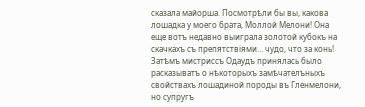сказала майорша. Посмотрѣли бы вы, какова лошадка у моего брата, Моллой Мелони! Она еще вотъ недавно выиграла золотой кубокъ на скачкахъ съ препятствіями… чудо, что за конь!
Затѣмъ мистриссъ Одаудъ принялась было расказыватъ о нѣкоторыхъ замѣчателъныхъ свойствахъ лошадиной породы въ Гленмелони, но супругъ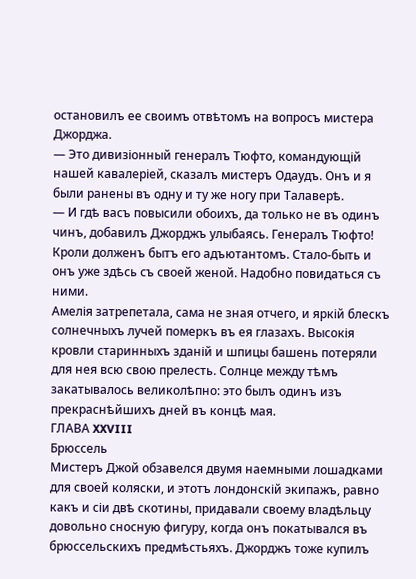остановилъ ее своимъ отвѣтомъ на вопросъ мистера Джорджа.
— Это дивизіонный генералъ Тюфто, командующій нашей кавалеріей, сказалъ мистеръ Одаудъ. Онъ и я были ранены въ одну и ту же ногу при Талаверѣ.
— И гдѣ васъ повысили обоихъ, да только не въ одинъ чинъ, добавилъ Джорджъ улыбаясь. Генералъ Тюфто! Кроли долженъ бытъ его адъютантомъ. Стало-быть и онъ уже здѣсь съ своей женой. Надобно повидаться съ ними.
Амелія затрепетала, сама не зная отчего, и яркій блескъ солнечныхъ лучей померкъ въ ея глазахъ. Высокія кровли старинныхъ зданій и шпицы башень потеряли для нея всю свою прелесть. Солнце между тѣмъ закатывалось великолѣпно: это былъ одинъ изъ прекраснѣйшихъ дней въ концѣ мая.
ГЛАВА XXVIII
Брюссель
Мистеръ Джой обзавелся двумя наемными лошадками для своей коляски, и этотъ лондонскій экипажъ, равно какъ и сіи двѣ скотины, придавали своему владѣльцу довольно сносную фигуру, когда онъ покатывался въ брюссельскихъ предмѣстьяхъ. Джорджъ тоже купилъ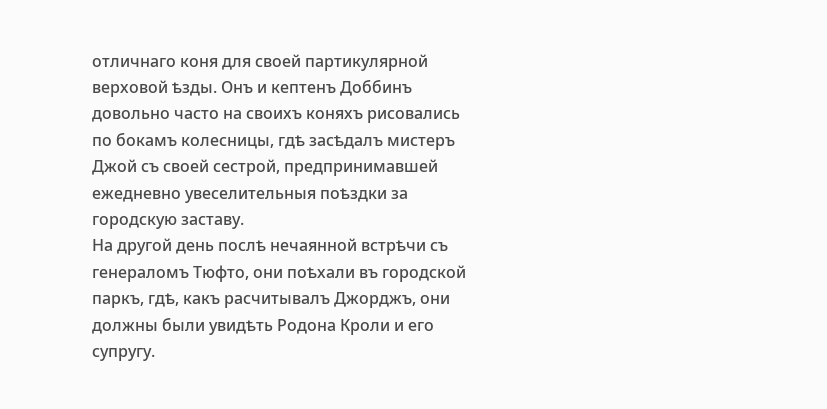отличнаго коня для своей партикулярной верховой ѣзды. Онъ и кептенъ Доббинъ довольно часто на своихъ коняхъ рисовались по бокамъ колесницы, гдѣ засѣдалъ мистеръ Джой съ своей сестрой, предпринимавшей ежедневно увеселительныя поѣздки за городскую заставу.
На другой день послѣ нечаянной встрѣчи съ генераломъ Тюфто, они поѣхали въ городской паркъ, гдѣ, какъ расчитывалъ Джорджъ, они должны были увидѣть Родона Кроли и его супругу.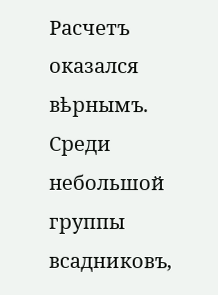Расчетъ оказался вѣрнымъ. Среди небольшой группы всадниковъ,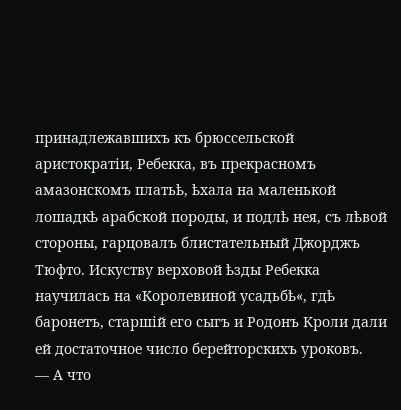принадлежавшихъ къ брюссельской аристократіи, Ребекка, въ прекрасномъ амазонскомъ платьѣ, ѣхала на маленькой лошадкѣ арабской породы, и подлѣ нея, съ лѣвой стороны, гарцовалъ блистательный Джорджъ Тюфто. Искуству верховой ѣзды Ребекка научилась на «Королевиной усадьбѣ«, гдѣ баронетъ, старшій его сыгъ и Родонъ Кроли дали ей достаточное число берейторскихъ уроковъ.
— А что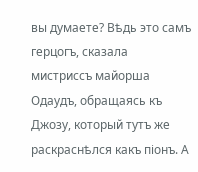вы думаете? Вѣдь это самъ герцогъ, сказала мистриссъ майорша Одаудъ, обращаясь къ Джозу, который тутъ же раскраснѣлся какъ піонъ. А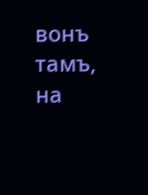вонъ тамъ, на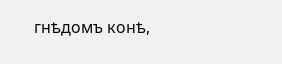гнѣдомъ конѣ,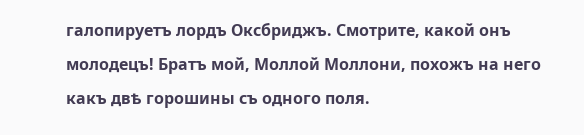галопируетъ лордъ Оксбриджъ. Смотрите, какой онъ молодецъ! Братъ мой, Моллой Моллони, похожъ на него какъ двѣ горошины съ одного поля.